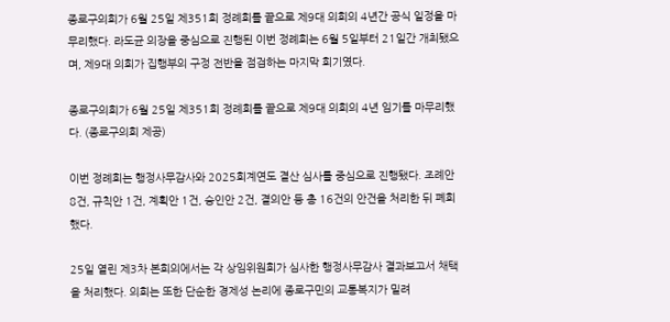종로구의회가 6월 25일 제351회 정례회를 끝으로 제9대 의회의 4년간 공식 일정을 마무리했다. 라도균 의장을 중심으로 진행된 이번 정례회는 6월 5일부터 21일간 개최됐으며, 제9대 의회가 집행부의 구정 전반을 점검하는 마지막 회기였다.

종로구의회가 6월 25일 제351회 정례회를 끝으로 제9대 의회의 4년 임기를 마무리했다. (종로구의회 제공)

이번 정례회는 행정사무감사와 2025회계연도 결산 심사를 중심으로 진행됐다. 조례안 8건, 규칙안 1건, 계획안 1건, 승인안 2건, 결의안 등 총 16건의 안건을 처리한 뒤 폐회했다.

25일 열린 제3차 본회의에서는 각 상임위원회가 심사한 행정사무감사 결과보고서 채택을 처리했다. 의회는 또한 단순한 경제성 논리에 종로구민의 교통복지가 밀려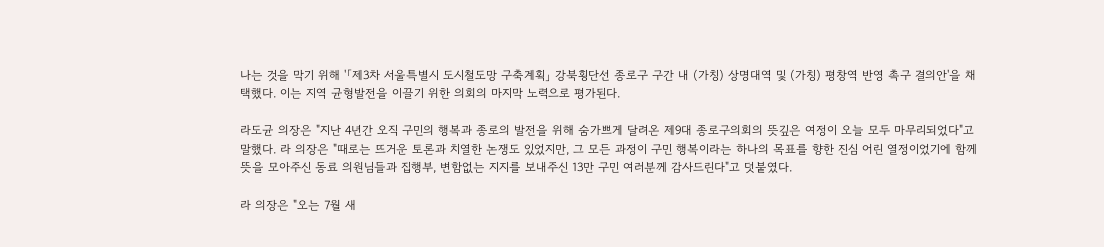나는 것을 막기 위해 '「제3차 서울특별시 도시철도망 구축계획」 강북횡단선 종로구 구간 내 (가칭) 상명대역 및 (가칭) 평창역 반영 촉구 결의안'을 채택했다. 이는 지역 균형발전을 이끌기 위한 의회의 마지막 노력으로 평가된다.

라도균 의장은 "지난 4년간 오직 구민의 행복과 종로의 발전을 위해 숨가쁘게 달려온 제9대 종로구의회의 뜻깊은 여정이 오늘 모두 마무리되었다"고 말했다. 라 의장은 "때로는 뜨거운 토론과 치열한 논쟁도 있었지만, 그 모든 과정이 구민 행복이라는 하나의 목표를 향한 진심 어린 열정이었기에 함께 뜻을 모아주신 동료 의원님들과 집행부, 변함없는 지지를 보내주신 13만 구민 여러분께 감사드린다"고 덧붙였다.

라 의장은 "오는 7월 새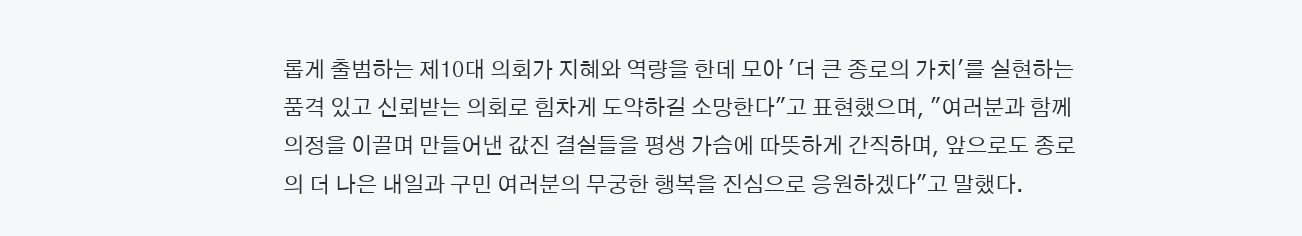롭게 출범하는 제10대 의회가 지혜와 역량을 한데 모아 '더 큰 종로의 가치'를 실현하는 품격 있고 신뢰받는 의회로 힘차게 도약하길 소망한다"고 표현했으며, "여러분과 함께 의정을 이끌며 만들어낸 값진 결실들을 평생 가슴에 따뜻하게 간직하며, 앞으로도 종로의 더 나은 내일과 구민 여러분의 무궁한 행복을 진심으로 응원하겠다"고 말했다.